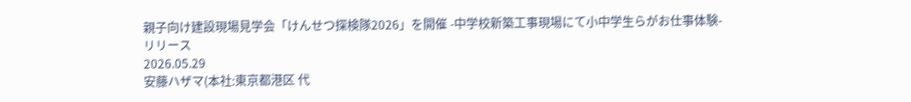親子向け建設現場見学会「けんせつ探検隊2026」を開催 -中学校新築工事現場にて小中学生らがお仕事体験-
リリース
2026.05.29
安藤ハザマ(本社:東京都港区 代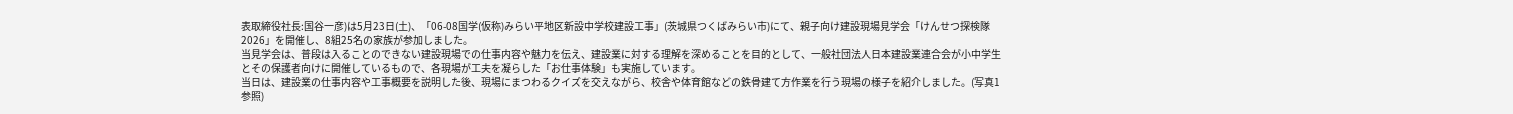表取締役社長:国谷一彦)は5月23日(土)、「06-08国学(仮称)みらい平地区新設中学校建設工事」(茨城県つくばみらい市)にて、親子向け建設現場見学会「けんせつ探検隊2026」を開催し、8組25名の家族が参加しました。
当見学会は、普段は入ることのできない建設現場での仕事内容や魅力を伝え、建設業に対する理解を深めることを目的として、一般社団法人日本建設業連合会が小中学生とその保護者向けに開催しているもので、各現場が工夫を凝らした「お仕事体験」も実施しています。
当日は、建設業の仕事内容や工事概要を説明した後、現場にまつわるクイズを交えながら、校舎や体育館などの鉄骨建て方作業を行う現場の様子を紹介しました。(写真1参照)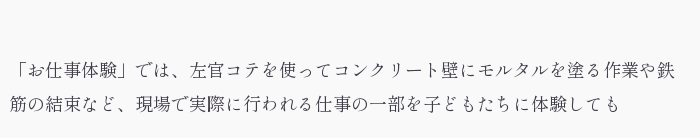「お仕事体験」では、左官コテを使ってコンクリート壁にモルタルを塗る作業や鉄筋の結束など、現場で実際に行われる仕事の一部を子どもたちに体験しても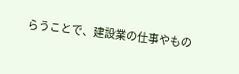らうことで、建設業の仕事やもの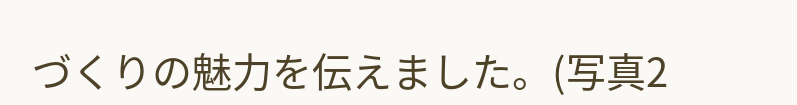づくりの魅力を伝えました。(写真2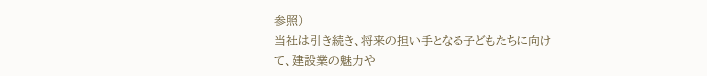参照)
当社は引き続き、将来の担い手となる子どもたちに向けて、建設業の魅力や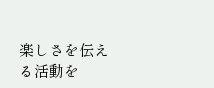楽しさを伝える活動を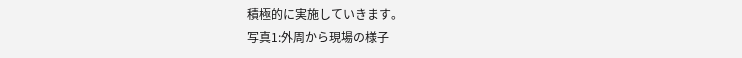積極的に実施していきます。
写真1:外周から現場の様子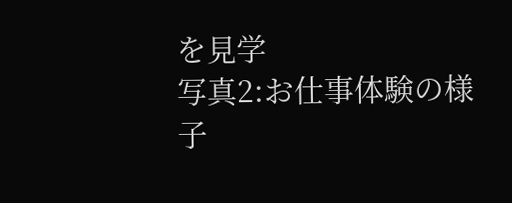を見学
写真2:お仕事体験の様子